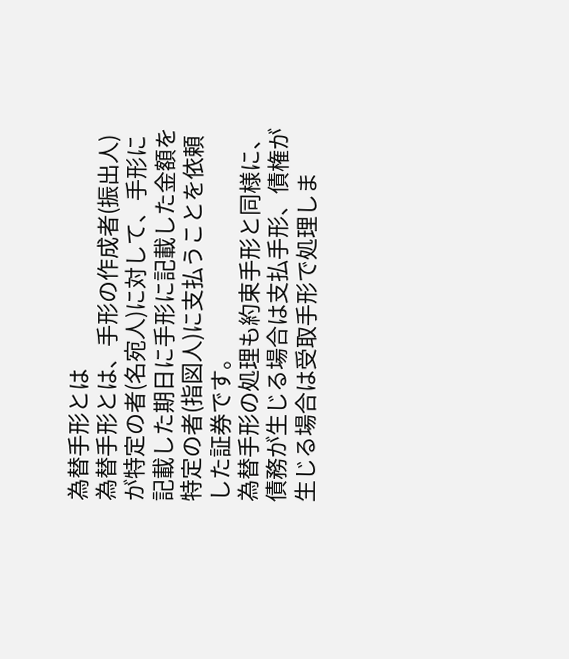為替手形とは
為替手形とは、手形の作成者(振出人)が特定の者(名宛人)に対して、手形に記載した期日に手形に記載した金額を特定の者(指図人)に支払うことを依頼した証券です。
為替手形の処理も約束手形と同様に、債務が生じる場合は支払手形、債権が生じる場合は受取手形で処理しま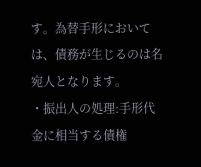す。為替手形においては、債務が生じるのは名宛人となります。
・振出人の処理:手形代金に相当する債権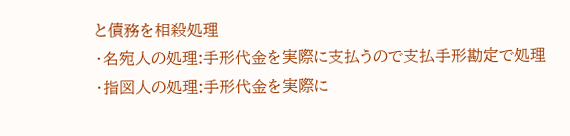と債務を相殺処理
・名宛人の処理:手形代金を実際に支払うので支払手形勘定で処理
・指図人の処理:手形代金を実際に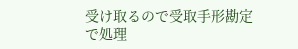受け取るので受取手形勘定で処理